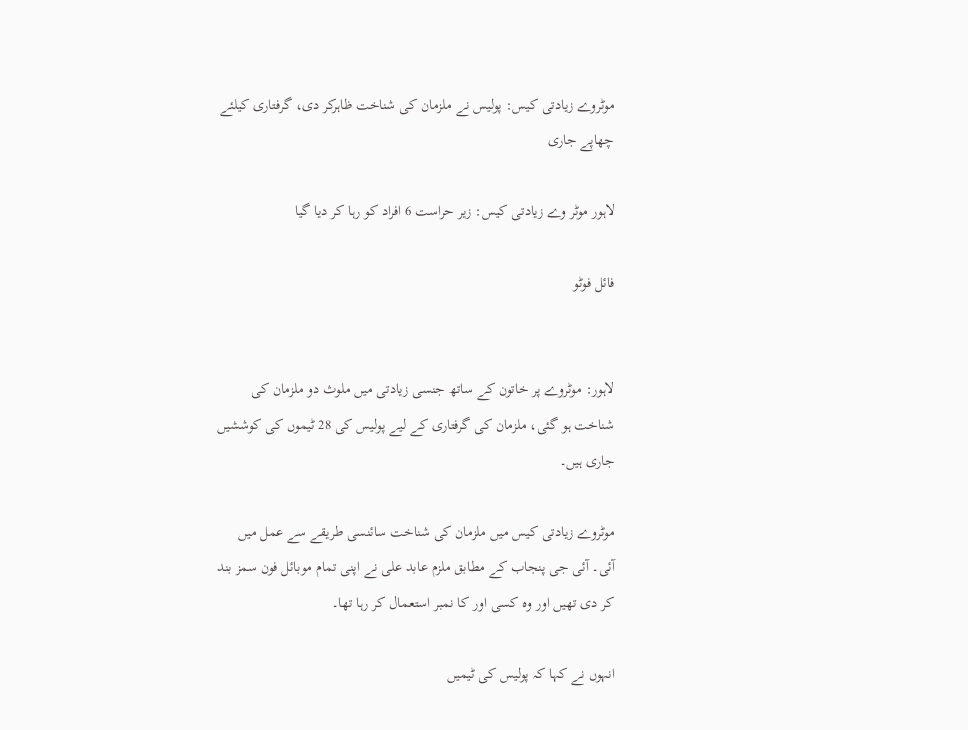موٹروے زیادتی کیس: پولیس نے ملزمان کی شناخت ظاہرکر دی، گرفتاری کیلئے چھاپے جاری

لاہور موٹر وے زیادتی کیس: زیر حراست 6 افراد کو رہا کر دیا گیا

فائل فوٹو


لاہور: موٹروے پر خاتون کے ساتھ جنسی زیادتی میں ملوث دو ملزمان کی شناخت ہو گئی، ملزمان کی گرفتاری کے لیے پولیس کی 28 ٹیموں کی کوششیں جاری ہیں۔

موٹروے زیادتی کیس میں ملزمان کی شناخت سائنسی طریقے سے عمل میں آئی۔ آئی جی پنجاب کے مطابق ملزم عابد علی نے اپنی تمام موبائل فون سمز بند کر دی تھیں اور وہ کسی اور کا نمبر استعمال کر رہا تھا۔

انہوں نے کہا کہ پولیس کی ٹیمیں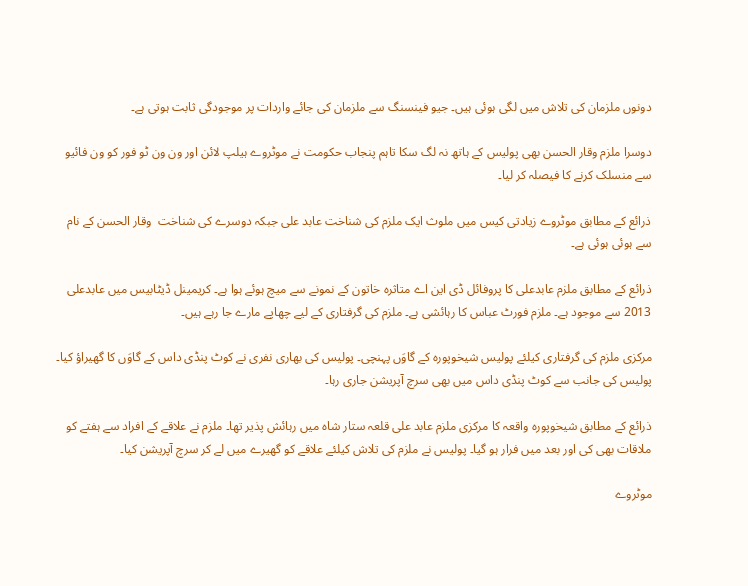دونوں ملزمان کی تلاش میں لگی ہوئی ہیں۔ جیو فینسنگ سے ملزمان کی جائے واردات پر موجودگی ثابت ہوتی ہے۔

دوسرا ملزم وقار الحسن بھی پولیس کے ہاتھ نہ لگ سکا تاہم پنجاب حکومت نے موٹروے ہیلپ لائن اور ون ون ٹو فور کو ون فائیو سے منسلک کرنے کا فیصلہ کر لیا۔

ذرائع کے مطابق موٹروے زیادتی کیس میں ملوث ایک ملزم کی شناخت عابد علی جبکہ دوسرے کی شناخت  وقار الحسن کے نام سے ہوئی ہوئی ہے۔

ذرائع کے مطابق ملزم عابدعلی کا پروفائل ڈی این اے متاثرہ خاتون کے نمونے سے میچ ہوئے ہوا ہے۔ کریمینل ڈیٹابیس میں عابدعلی 2013 سے موجود ہے۔ ملزم فورٹ عباس کا رہائشی ہے۔ ملزم کی گرفتاری کے لیے چھاپے مارے جا رہے ہیں۔

مرکزی ملزم کی گرفتاری کیلئے پولیس شیخوپورہ کے گاوَں پہنچی۔ پولیس کی بھاری نفری نے کوٹ پنڈی داس کے گاوَں کا گھیراؤ کیا۔ پولیس کی جانب سے کوٹ پنڈی داس میں بھی سرچ آپریشن جاری رہا۔

ذرائع کے مطابق شیخوپورہ واقعہ کا مرکزی ملزم عابد علی قلعہ ستار شاہ میں رہائش پذیر تھا۔ ملزم نے علاقے کے افراد سے ہفتے کو ملاقات بھی کی اور بعد میں فرار ہو گیا۔ پولیس نے ملزم کی تلاش کیلئے علاقے کو گھیرے میں لے کر سرچ آپریشن کیا۔

موٹروے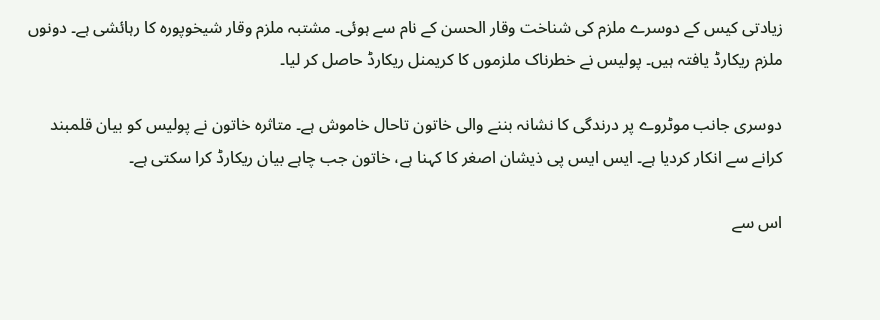زیادتی کیس کے دوسرے ملزم کی شناخت وقار الحسن کے نام سے ہوئی۔ مشتبہ ملزم وقار شیخوپورہ کا رہائشی ہے۔ دونوں ملزم ریکارڈ یافتہ ہیں۔ پولیس نے خطرناک ملزموں کا کریمنل ریکارڈ حاصل کر لیا۔

دوسری جانب موٹروے پر درندگی کا نشانہ بننے والی خاتون تاحال خاموش ہے۔ متاثرہ خاتون نے پولیس کو بیان قلمبند کرانے سے انکار کردیا ہے۔ ایس ایس پی ذیشان اصغر کا کہنا ہے، خاتون جب چاہے بیان ریکارڈ کرا سکتی ہے۔

اس سے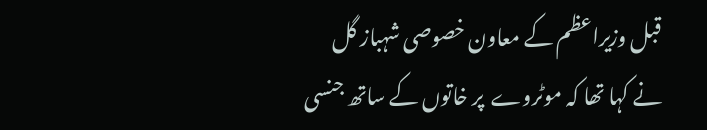قبل وزیراعظم کے معاون خصوصی شہباز گل نے کہا تھا کہ موٹروے  پر خاتوں کے ساتھ جنسی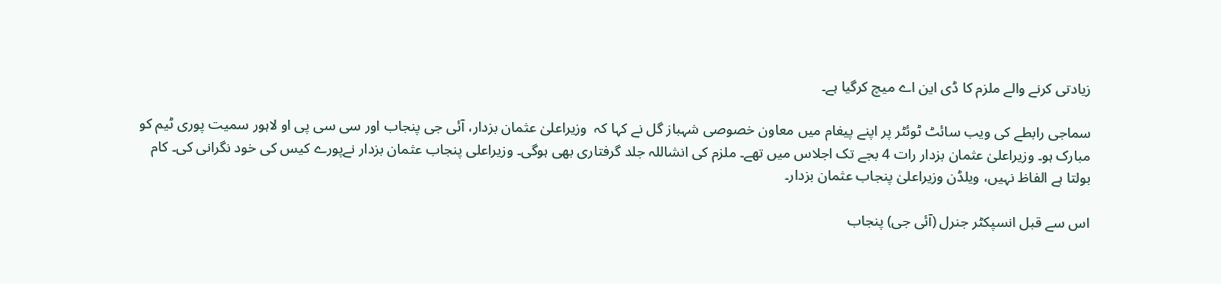زیادتی کرنے والے ملزم کا ڈی این اے میچ کرگیا ہے۔

سماجی رابطے کی ویب سائٹ ٹوئٹر پر اپنے پیغام میں معاون خصوصی شہباز گل نے کہا کہ  وزیراعلیٰ عثمان بزدار، آئی جی پنجاب اور سی سی پی او لاہور سمیت پوری ٹیم کو مبارک ہو۔ وزیراعلیٰ عثمان بزدار رات 4 بجے تک اجلاس میں تھے۔ ملزم کی انشاللہ جلد گرفتاری بھی ہوگی۔ وزیراعلی پنجاب عثمان بزدار نےپورے کیس کی خود نگرانی کی۔ کام بولتا ہے الفاظ نہیں، ویلڈن وزیراعلیٰ پنجاب عثمان بزدار۔

اس سے قبل انسپکٹر جنرل (آئی جی) پنجاب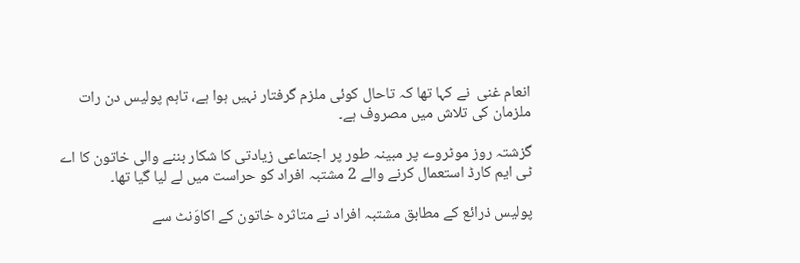انعام غنی  نے کہا تھا کہ تاحال کوئی ملزم گرفتار نہیں ہوا ہے، تاہم پولیس دن رات ملزمان کی تلاش میں مصروف ہے۔

گزشتہ روز موٹروے پر مبینہ طور پر اجتماعی زیادتی کا شکار بننے والی خاتون کا اے ٹی ایم کارڈ استعمال کرنے والے 2 مشتبہ افراد کو حراست میں لے لیا گیا تھا۔

پولیس ذرائع کے مطابق مشتبہ افراد نے متاثرہ خاتون کے اکاوَنٹ سے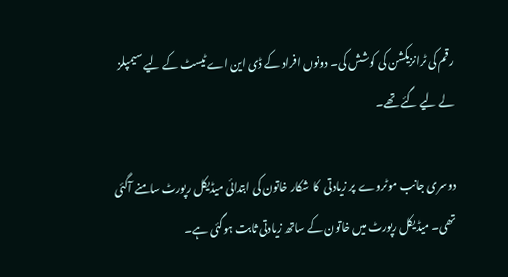رقم کی ٹرانزیکشن کی کوشش کی۔ دونوں افراد کے ڈی این اے ٹیسٹ کے لیے سیمپلز لے لیے گئے تھے۔

دوسری جانب موٹروے  پر زیادتی  کا  شکار خاتون کی ابتدائی میڈیکل رپورٹ سامنے آگئی تھی۔ میڈیکل رپورٹ میں خاتون کے ساتھ زیادتی ثابت ہوگئی ہے۔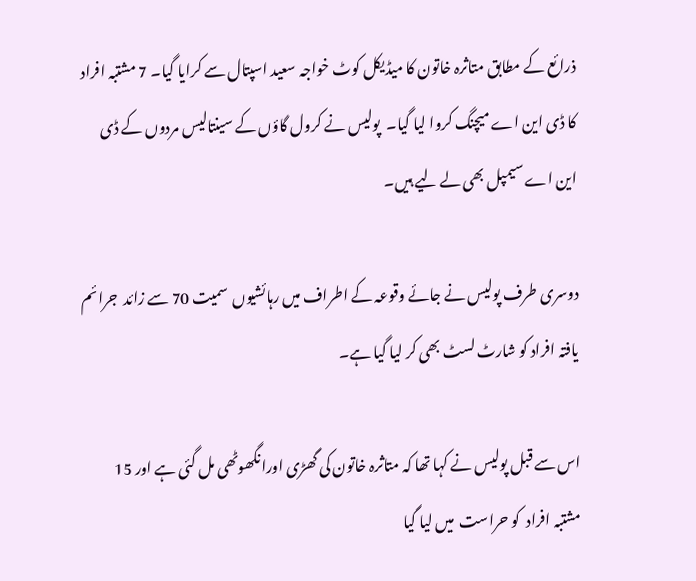ذرائع کے مطابق متاثرہ خاتون کا میڈیکل کوٹ خواجہ سعید اسپتال سے کرایا گیا۔ 7 مشتبہ افراد کا ڈی این اے میچنگ کروا لیا گیا۔  پولیس نے کرول گاؤں کے سینتالیس مردوں کے ڈی این اے سیمپل بھی لے لیے ہیں۔

دوسری طرف پولیس نے جائے وقوعہ کے اطراف میں رہائشیوں  سمیت 70 سے زائد  جرائم یافتہ افراد کو شارٹ لسٹ بھی کر لیا گیا ہے۔

اس سے قبل پولیس نے کہا تھا کہ متاثرہ خاتون کی گھڑی اورانگھوٹھی مل گئی ہے اور 15 مشتبہ افراد  کو حراست  میں لیا گیا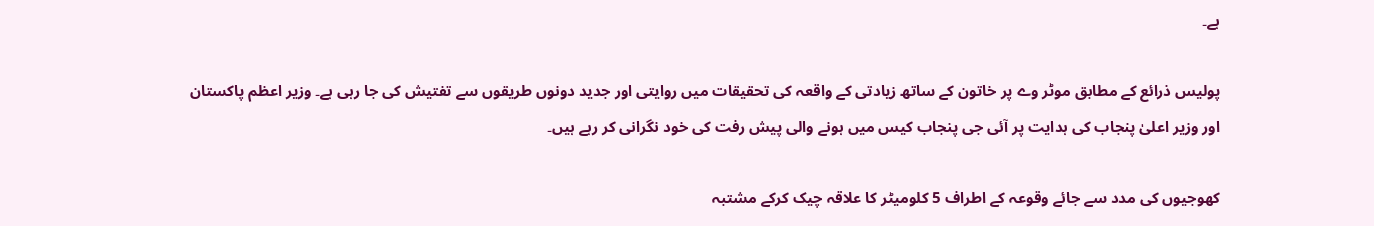ہے۔

پولیس ذرائع کے مطابق موٹر وے پر خاتون کے ساتھ زیادتی کے واقعہ کی تحقیقات میں روایتی اور جدید دونوں طریقوں سے تفتیش کی جا رہی ہے۔ وزیر اعظم پاکستان اور وزیر اعلیٰ پنجاب کی ہدایت پر آئی جی پنجاب کیس میں ہونے والی پیش رفت کی خود نگرانی کر رہے ہیں۔

کھوجیوں کی مدد سے جائے وقوعہ کے اطراف 5 کلومیٹر کا علاقہ چیک کرکے مشتبہ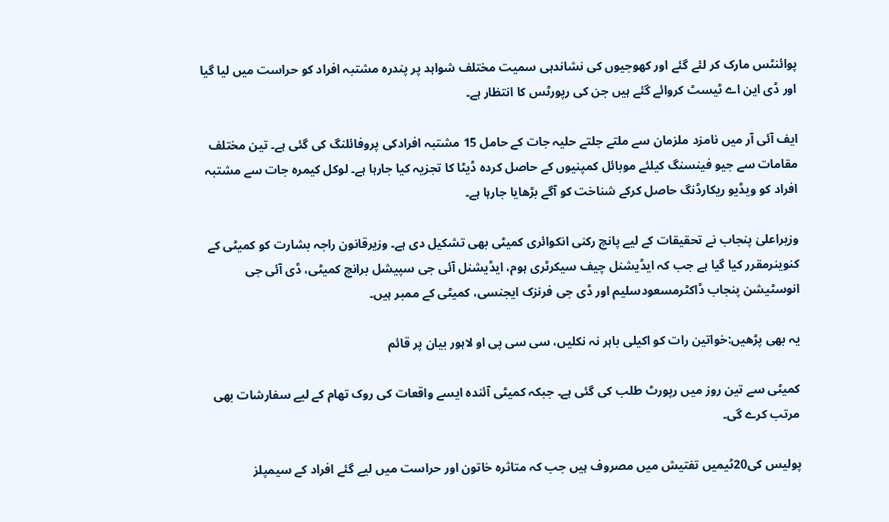پوائنٹس مارک کر لئے گئے اور کھوجیوں کی نشاندہی سمیت مختلف شواہد پر پندرہ مشتبہ افراد کو حراست میں لیا گیا اور ڈی این اے ٹیسٹ کروائے گئے ہیں جن کی رپورٹس کا انتظار ہے۔

ایف آئی آر میں نامزد ملزمان سے ملتے جلتے حلیہ جات کے حامل 15 مشتبہ افرادکی پروفائلنگ کی گئی ہے۔ تین مختلف مقامات سے جیو فینسنگ کیلئے موبائل کمپنیوں کے حاصل کردہ ڈیٹا کا تجزیہ کیا جارہا ہے۔ لوکل کیمرہ جات سے مشتبہ افراد کو ویڈیو ریکارڈنگ حاصل کرکے شناخت کو آگے بڑھایا جارہا ہے۔

وزیراعلیٰ پنجاب نے تحقیقات کے لیے پانچ رکنی انکوائری کمیٹی بھی تشکیل دی ہے۔ وزیرقانون راجہ بشارت کو کمیٹی کے کنوینرمقرر کیا گیا ہے جب کہ ایڈیشنل چیف سیکرٹری ہوم، ایڈیشنل آئی جی سپیشل برانچ کمیٹی، ڈی آئی جی انوسٹیشن پنجاب ڈاکٹرمسعودسلیم اور ڈی جی فرنزک ایجنسی، کمیٹی کے ممبر ہیں۔

یہ بھی پڑھیں:خواتین رات کو اکیلی باہر نہ نکلیں، سی سی پی او لاہور بیان پر قائم

کمیٹی سے تین روز میں رپورٹ طلب کی گئی ہے۔ جبکہ کمیٹی آئندہ ایسے واقعات کی روک تھام کے لیے سفارشات بھی مرتب کرے گی۔

پولیس کی20ٹیمیں تفتیش میں مصروف ہیں جب کہ متاثرہ خاتون اور حراست میں لیے گئے افراد کے سیمپلز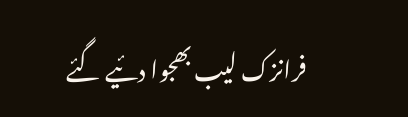فرانزک لیب بھجوا دئیے گئے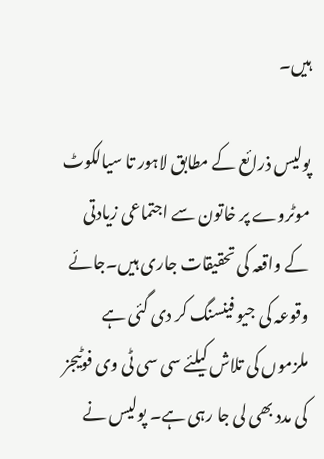ہیں۔

پولیس ذرائع کے مطابق لاہور تا سیالکوٹ موٹروے پر خاتون سے اجتماعی زیادتی کے واقعہ کی تحقیقات جاری ہیں۔جائے وقوعہ کی جیو فینسنگ کر دی گئی ہے ملزموں کی تلاش کیلئے سی سی ٹی وی فوٹیجز کی مدد بھی لی جا رہی ہے۔ پولیس نے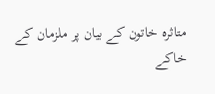متاثرہ خاتون کے بیان پر ملزمان کے خاکے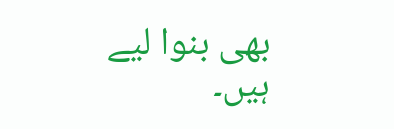بھی بنوا لیے ہیں۔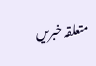متعلقہ خبریں